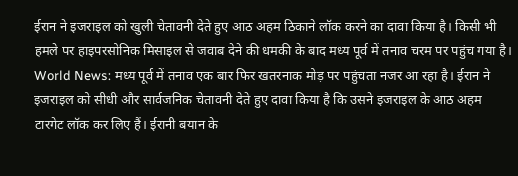ईरान ने इजराइल को खुली चेतावनी देते हुए आठ अहम ठिकाने लॉक करने का दावा किया है। किसी भी हमले पर हाइपरसोनिक मिसाइल से जवाब देने की धमकी के बाद मध्य पूर्व में तनाव चरम पर पहुंच गया है।
World News: मध्य पूर्व में तनाव एक बार फिर खतरनाक मोड़ पर पहुंचता नजर आ रहा है। ईरान ने इजराइल को सीधी और सार्वजनिक चेतावनी देते हुए दावा किया है कि उसने इजराइल के आठ अहम टारगेट लॉक कर लिए हैं। ईरानी बयान के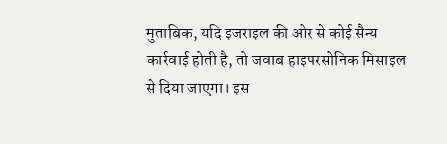मुताबिक, यदि इजराइल की ओर से कोई सैन्य कार्रवाई होती है, तो जवाब हाइपरसोनिक मिसाइल से दिया जाएगा। इस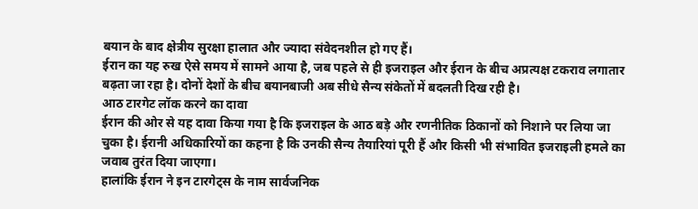बयान के बाद क्षेत्रीय सुरक्षा हालात और ज्यादा संवेदनशील हो गए हैं।
ईरान का यह रुख ऐसे समय में सामने आया है, जब पहले से ही इजराइल और ईरान के बीच अप्रत्यक्ष टकराव लगातार बढ़ता जा रहा है। दोनों देशों के बीच बयानबाजी अब सीधे सैन्य संकेतों में बदलती दिख रही है।
आठ टारगेट लॉक करने का दावा
ईरान की ओर से यह दावा किया गया है कि इजराइल के आठ बड़े और रणनीतिक ठिकानों को निशाने पर लिया जा चुका है। ईरानी अधिकारियों का कहना है कि उनकी सैन्य तैयारियां पूरी हैं और किसी भी संभावित इजराइली हमले का जवाब तुरंत दिया जाएगा।
हालांकि ईरान ने इन टारगेट्स के नाम सार्वजनिक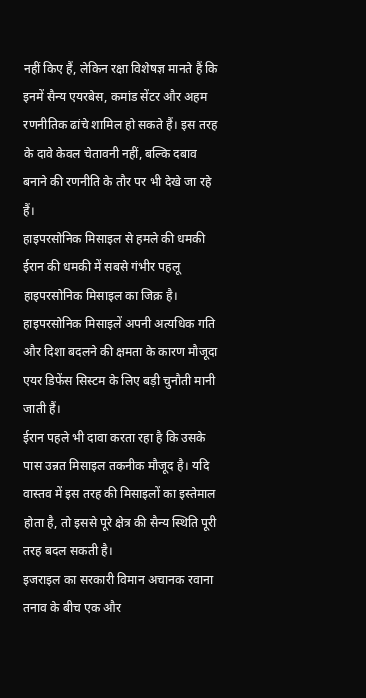नहीं किए हैं, लेकिन रक्षा विशेषज्ञ मानते हैं कि इनमें सैन्य एयरबेस, कमांड सेंटर और अहम रणनीतिक ढांचे शामिल हो सकते हैं। इस तरह के दावे केवल चेतावनी नहीं, बल्कि दबाव बनाने की रणनीति के तौर पर भी देखे जा रहे हैं।
हाइपरसोनिक मिसाइल से हमले की धमकी
ईरान की धमकी में सबसे गंभीर पहलू हाइपरसोनिक मिसाइल का जिक्र है। हाइपरसोनिक मिसाइलें अपनी अत्यधिक गति और दिशा बदलने की क्षमता के कारण मौजूदा एयर डिफेंस सिस्टम के लिए बड़ी चुनौती मानी जाती हैं।
ईरान पहले भी दावा करता रहा है कि उसके पास उन्नत मिसाइल तकनीक मौजूद है। यदि वास्तव में इस तरह की मिसाइलों का इस्तेमाल होता है, तो इससे पूरे क्षेत्र की सैन्य स्थिति पूरी तरह बदल सकती है।
इजराइल का सरकारी विमान अचानक रवाना
तनाव के बीच एक और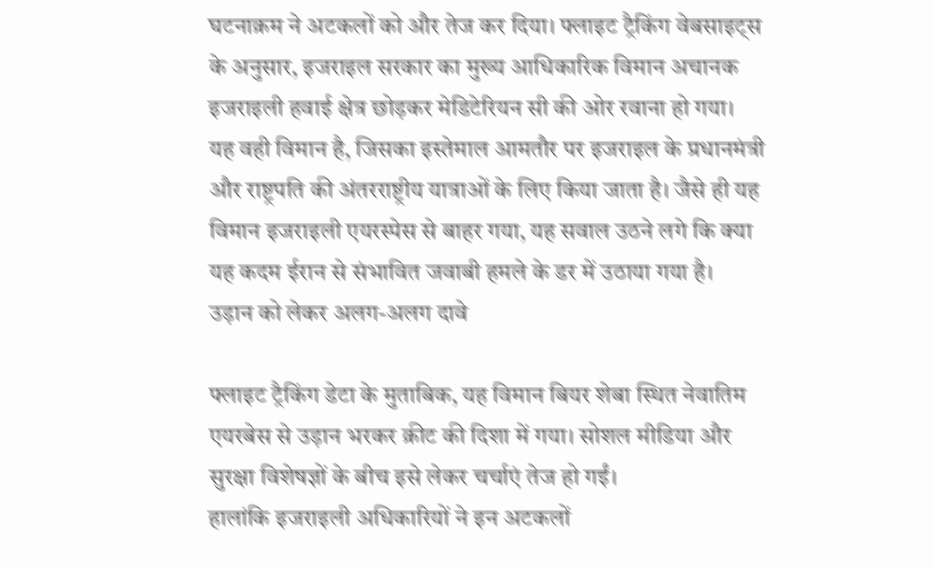घटनाक्रम ने अटकलों को और तेज कर दिया। फ्लाइट ट्रैकिंग वेबसाइट्स के अनुसार, इजराइल सरकार का मुख्य आधिकारिक विमान अचानक इजराइली हवाई क्षेत्र छोड़कर मेडिटेरियन सी की ओर रवाना हो गया।
यह वही विमान है, जिसका इस्तेमाल आमतौर पर इजराइल के प्रधानमंत्री और राष्ट्रपति की अंतरराष्ट्रीय यात्राओं के लिए किया जाता है। जैसे ही यह विमान इजराइली एयरस्पेस से बाहर गया, यह सवाल उठने लगे कि क्या यह कदम ईरान से संभावित जवाबी हमले के डर में उठाया गया है।
उड़ान को लेकर अलग-अलग दावे

फ्लाइट ट्रैकिंग डेटा के मुताबिक, यह विमान बियर शेबा स्थित नेवातिम एयरबेस से उड़ान भरकर क्रीट की दिशा में गया। सोशल मीडिया और सुरक्षा विशेषज्ञों के बीच इसे लेकर चर्चाएं तेज हो गईं।
हालांकि इजराइली अधिकारियों ने इन अटकलों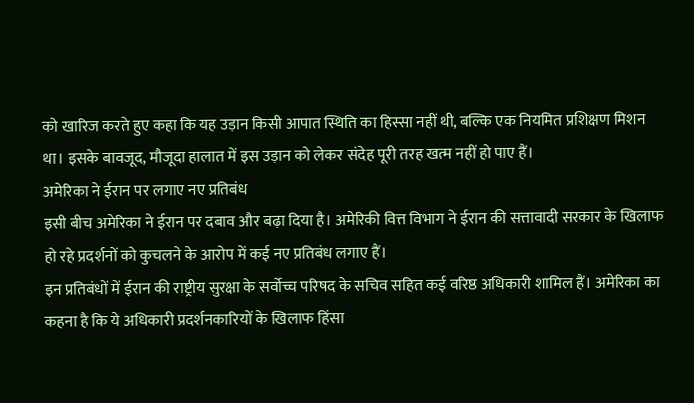को खारिज करते हुए कहा कि यह उड़ान किसी आपात स्थिति का हिस्सा नहीं थी, बल्कि एक नियमित प्रशिक्षण मिशन था। इसके बावजूद, मौजूदा हालात में इस उड़ान को लेकर संदेह पूरी तरह खत्म नहीं हो पाए हैं।
अमेरिका ने ईरान पर लगाए नए प्रतिबंध
इसी बीच अमेरिका ने ईरान पर दबाव और बढ़ा दिया है। अमेरिकी वित्त विभाग ने ईरान की सत्तावादी सरकार के खिलाफ हो रहे प्रदर्शनों को कुचलने के आरोप में कई नए प्रतिबंध लगाए हैं।
इन प्रतिबंधों में ईरान की राष्ट्रीय सुरक्षा के सर्वोच्च परिषद के सचिव सहित कई वरिष्ठ अधिकारी शामिल हैं। अमेरिका का कहना है कि ये अधिकारी प्रदर्शनकारियों के खिलाफ हिंसा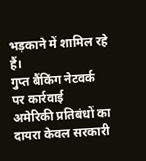भड़काने में शामिल रहे हैं।
गुप्त बैंकिंग नेटवर्क पर कार्रवाई
अमेरिकी प्रतिबंधों का दायरा केवल सरकारी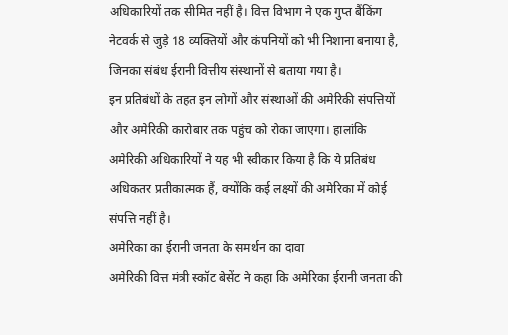अधिकारियों तक सीमित नहीं है। वित्त विभाग ने एक गुप्त बैंकिंग नेटवर्क से जुड़े 18 व्यक्तियों और कंपनियों को भी निशाना बनाया है, जिनका संबंध ईरानी वित्तीय संस्थानों से बताया गया है।
इन प्रतिबंधों के तहत इन लोगों और संस्थाओं की अमेरिकी संपत्तियों और अमेरिकी कारोबार तक पहुंच को रोका जाएगा। हालांकि अमेरिकी अधिकारियों ने यह भी स्वीकार किया है कि ये प्रतिबंध अधिकतर प्रतीकात्मक हैं, क्योंकि कई लक्ष्यों की अमेरिका में कोई संपत्ति नहीं है।
अमेरिका का ईरानी जनता के समर्थन का दावा
अमेरिकी वित्त मंत्री स्कॉट बेसेंट ने कहा कि अमेरिका ईरानी जनता की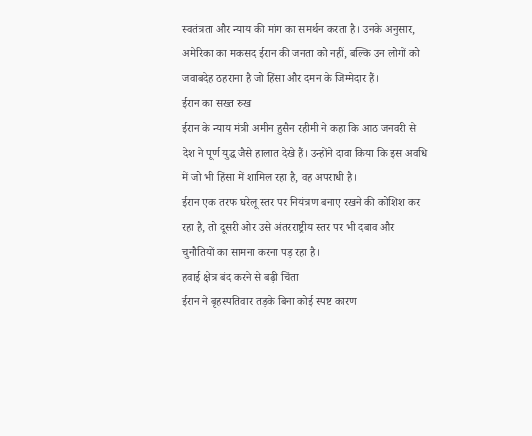स्वतंत्रता और न्याय की मांग का समर्थन करता है। उनके अनुसार, अमेरिका का मकसद ईरान की जनता को नहीं, बल्कि उन लोगों को जवाबदेह ठहराना है जो हिंसा और दमन के जिम्मेदार हैं।
ईरान का सख्त रुख
ईरान के न्याय मंत्री अमीन हुसैन रहीमी ने कहा कि आठ जनवरी से देश ने पूर्ण युद्ध जैसे हालात देखे हैं। उन्होंने दावा किया कि इस अवधि में जो भी हिंसा में शामिल रहा है, वह अपराधी है।
ईरान एक तरफ घरेलू स्तर पर नियंत्रण बनाए रखने की कोशिश कर रहा है, तो दूसरी ओर उसे अंतरराष्ट्रीय स्तर पर भी दबाव और चुनौतियों का सामना करना पड़ रहा है।
हवाई क्षेत्र बंद करने से बढ़ी चिंता
ईरान ने बृहस्पतिवार तड़के बिना कोई स्पष्ट कारण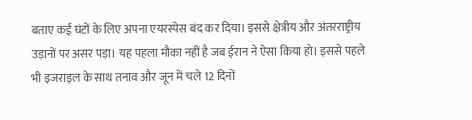बताए कई घंटों के लिए अपना एयरस्पेस बंद कर दिया। इससे क्षेत्रीय और अंतरराष्ट्रीय उड़ानों पर असर पड़ा। यह पहला मौका नहीं है जब ईरान ने ऐसा किया हो। इससे पहले भी इजराइल के साथ तनाव और जून में चले 12 दिनों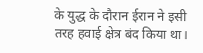के युद्ध के दौरान ईरान ने इसी तरह हवाई क्षेत्र बंद किया था।